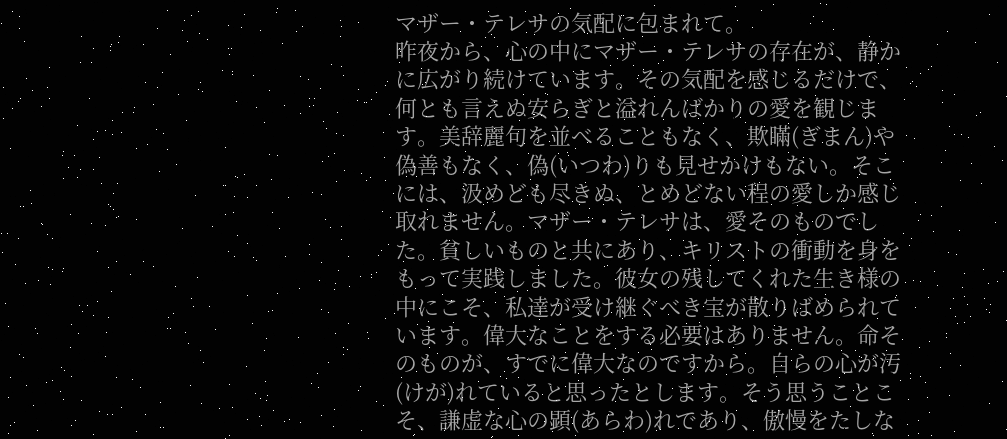マザー・テレサの気配に包まれて。
昨夜から、心の中にマザー・テレサの存在が、静かに広がり続けています。その気配を感じるだけで、何とも言えぬ安らぎと溢れんばかりの愛を観じます。美辞麗句を並べることもなく、欺瞞(ぎまん)や偽善もなく、偽(いつわ)りも見せかけもない。そこには、汲めども尽きぬ、とめどない程の愛しか感じ取れません。マザー・テレサは、愛そのものでした。貧しいものと共にあり、キリストの衝動を身をもって実践しました。彼女の残してくれた生き様の中にこそ、私達が受け継ぐべき宝が散りばめられています。偉大なことをする必要はありません。命そのものが、すでに偉大なのですから。自らの心が汚(けが)れていると思ったとします。そう思うことこそ、謙虚な心の顕(あらわ)れであり、傲慢をたしな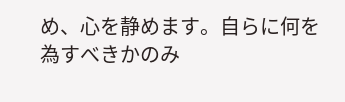め、心を静めます。自らに何を為すべきかのみ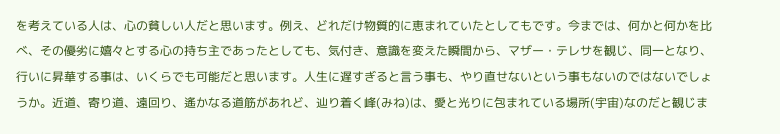を考えている人は、心の貧しい人だと思います。例え、どれだけ物質的に恵まれていたとしてもです。今までは、何かと何かを比べ、その優劣に嬉々とする心の持ち主であったとしても、気付き、意識を変えた瞬間から、マザー・テレサを観じ、同一となり、行いに昇華する事は、いくらでも可能だと思います。人生に遅すぎると言う事も、やり直せないという事もないのではないでしょうか。近道、寄り道、遠回り、遙かなる道筋があれど、辿り着く峰(みね)は、愛と光りに包まれている場所(宇宙)なのだと観じま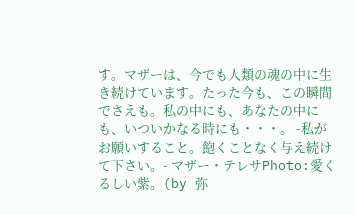す。マザーは、今でも人類の魂の中に生き続けています。たった今も、この瞬間でさえも。私の中にも、あなたの中にも、いついかなる時にも・・・。 -私がお願いすること。飽くことなく与え続けて下さい。- マザー・テレサPhoto:愛くるしい紫。(by 弥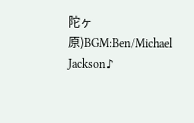陀ヶ原)BGM:Ben/Michael Jackson♪